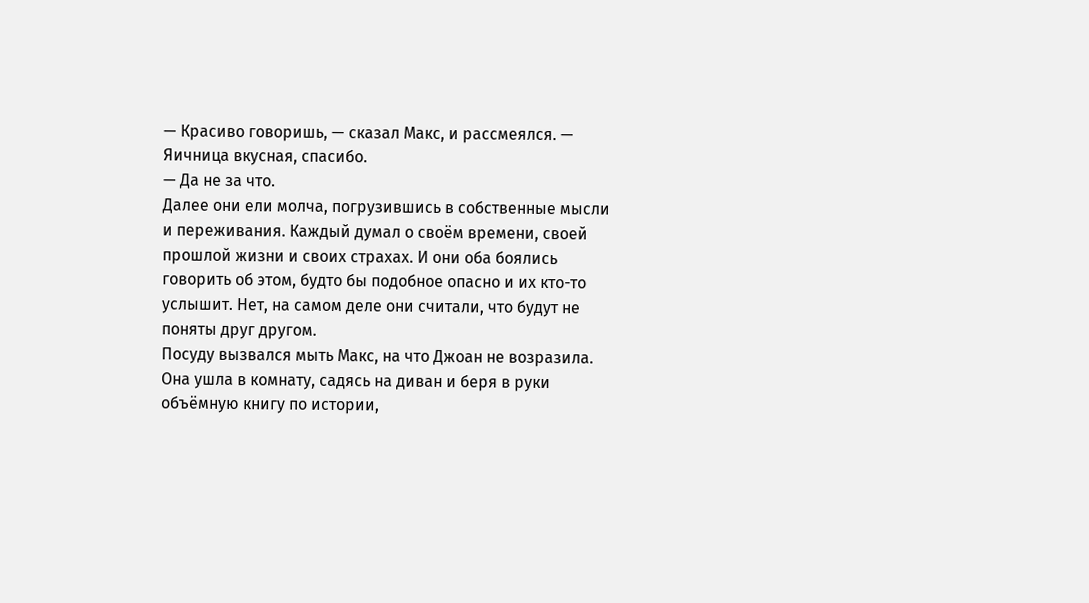— Красиво говоришь, — сказал Макс, и рассмеялся. — Яичница вкусная, спасибо.
— Да не за что.
Далее они ели молча, погрузившись в собственные мысли и переживания. Каждый думал о своём времени, своей прошлой жизни и своих страхах. И они оба боялись говорить об этом, будто бы подобное опасно и их кто-то услышит. Нет, на самом деле они считали, что будут не поняты друг другом.
Посуду вызвался мыть Макс, на что Джоан не возразила. Она ушла в комнату, садясь на диван и беря в руки объёмную книгу по истории,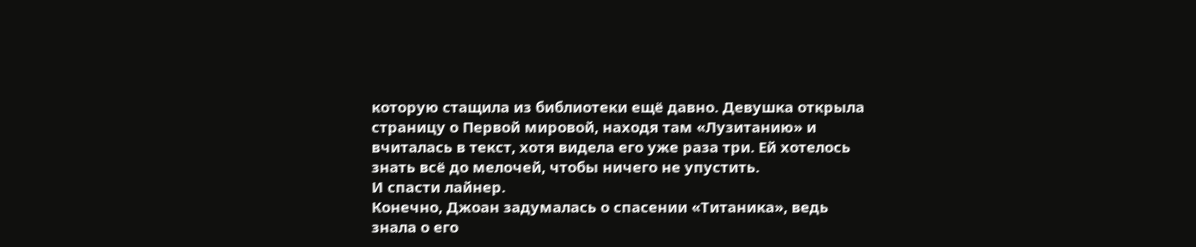которую стащила из библиотеки ещё давно. Девушка открыла страницу о Первой мировой, находя там «Лузитанию» и вчиталась в текст, хотя видела его уже раза три. Ей хотелось знать всё до мелочей, чтобы ничего не упустить.
И спасти лайнер.
Конечно, Джоан задумалась о спасении «Титаника», ведь знала о его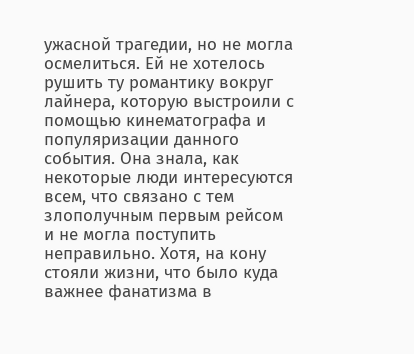ужасной трагедии, но не могла осмелиться. Ей не хотелось рушить ту романтику вокруг лайнера, которую выстроили с помощью кинематографа и популяризации данного события. Она знала, как некоторые люди интересуются всем, что связано с тем злополучным первым рейсом и не могла поступить неправильно. Хотя, на кону стояли жизни, что было куда важнее фанатизма в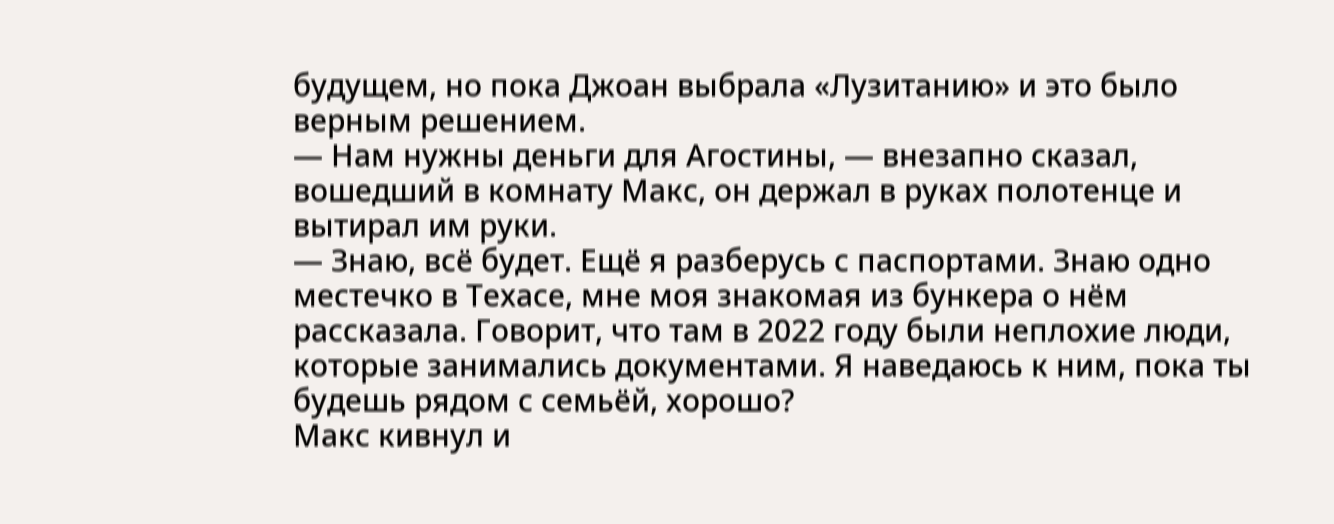будущем, но пока Джоан выбрала «Лузитанию» и это было верным решением.
— Нам нужны деньги для Агостины, — внезапно сказал, вошедший в комнату Макс, он держал в руках полотенце и вытирал им руки.
— Знаю, всё будет. Ещё я разберусь с паспортами. Знаю одно местечко в Техасе, мне моя знакомая из бункера о нём рассказала. Говорит, что там в 2022 году были неплохие люди, которые занимались документами. Я наведаюсь к ним, пока ты будешь рядом с семьёй, хорошо?
Макс кивнул и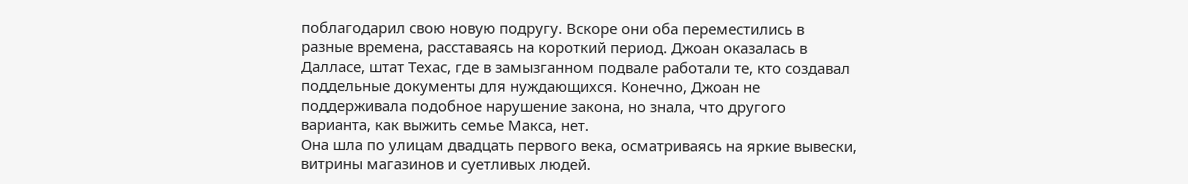поблагодарил свою новую подругу. Вскоре они оба переместились в разные времена, расставаясь на короткий период. Джоан оказалась в Далласе, штат Техас, где в замызганном подвале работали те, кто создавал поддельные документы для нуждающихся. Конечно, Джоан не поддерживала подобное нарушение закона, но знала, что другого варианта, как выжить семье Макса, нет.
Она шла по улицам двадцать первого века, осматриваясь на яркие вывески, витрины магазинов и суетливых людей.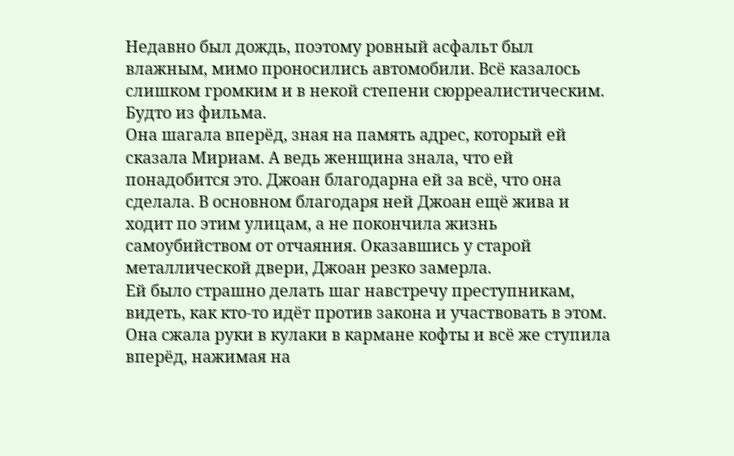Недавно был дождь, поэтому ровный асфальт был влажным, мимо проносились автомобили. Всё казалось слишком громким и в некой степени сюрреалистическим. Будто из фильма.
Она шагала вперёд, зная на память адрес, который ей сказала Мириам. А ведь женщина знала, что ей понадобится это. Джоан благодарна ей за всё, что она сделала. В основном благодаря ней Джоан ещё жива и ходит по этим улицам, а не покончила жизнь самоубийством от отчаяния. Оказавшись у старой металлической двери, Джоан резко замерла.
Ей было страшно делать шаг навстречу преступникам, видеть, как кто-то идёт против закона и участвовать в этом. Она сжала руки в кулаки в кармане кофты и всё же ступила вперёд, нажимая на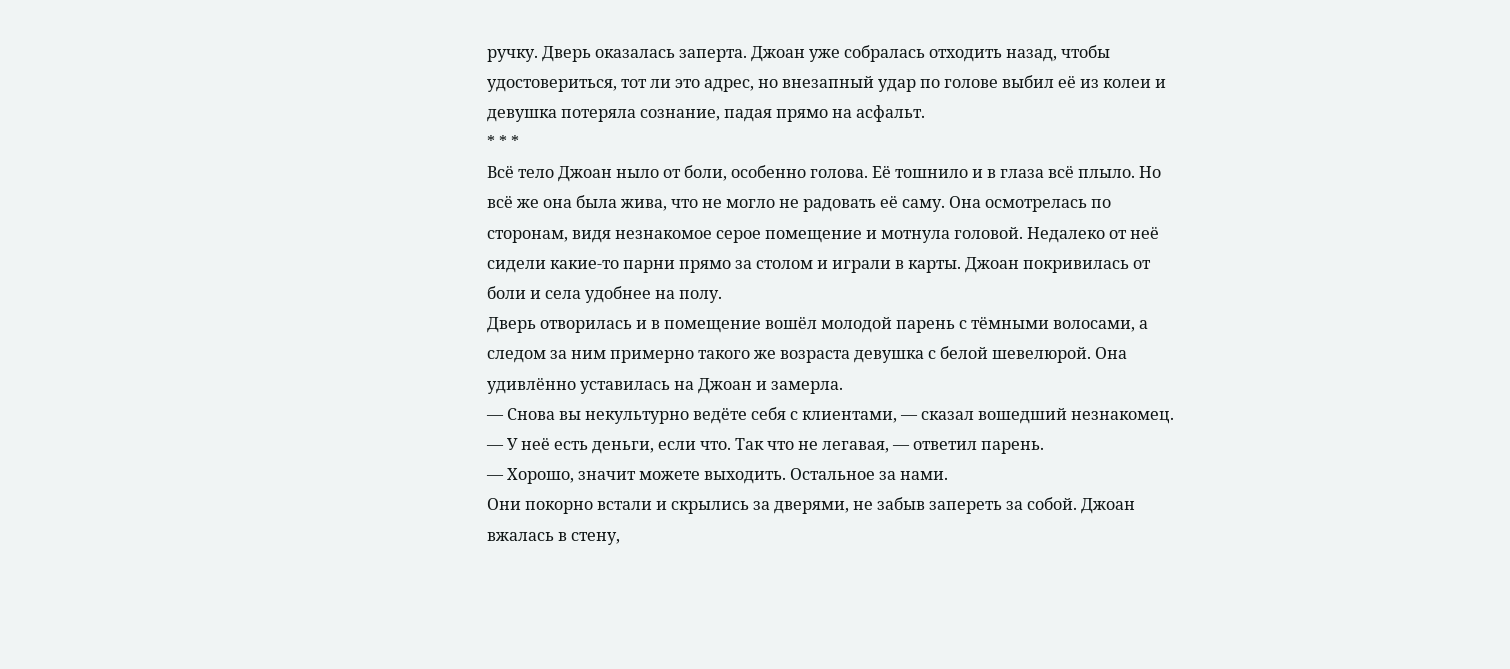ручку. Дверь оказалась заперта. Джоан уже собралась отходить назад, чтобы удостовериться, тот ли это адрес, но внезапный удар по голове выбил её из колеи и девушка потеряла сознание, падая прямо на асфальт.
* * *
Всё тело Джоан ныло от боли, особенно голова. Её тошнило и в глаза всё плыло. Но всё же она была жива, что не могло не радовать её саму. Она осмотрелась по сторонам, видя незнакомое серое помещение и мотнула головой. Недалеко от неё сидели какие-то парни прямо за столом и играли в карты. Джоан покривилась от боли и села удобнее на полу.
Дверь отворилась и в помещение вошёл молодой парень с тёмными волосами, а следом за ним примерно такого же возраста девушка с белой шевелюрой. Она удивлённо уставилась на Джоан и замерла.
— Снова вы некультурно ведёте себя с клиентами, — сказал вошедший незнакомец.
— У неё есть деньги, если что. Так что не легавая, — ответил парень.
— Хорошо, значит можете выходить. Остальное за нами.
Они покорно встали и скрылись за дверями, не забыв запереть за собой. Джоан вжалась в стену,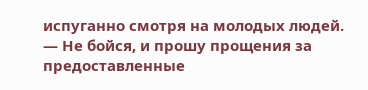испуганно смотря на молодых людей.
— Не бойся, и прошу прощения за предоставленные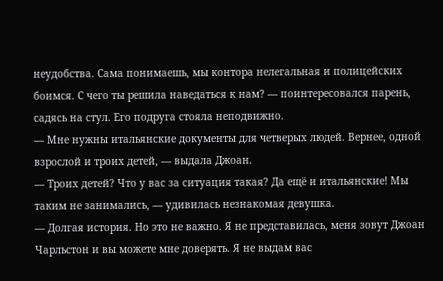неудобства. Сама понимаешь, мы контора нелегальная и полицейских боимся. С чего ты решила наведаться к нам? — поинтересовался парень, садясь на стул. Его подруга стояла неподвижно.
— Мне нужны итальянские документы для четверых людей. Вернее, одной взрослой и троих детей, — выдала Джоан.
— Троих детей? Что у вас за ситуация такая? Да ещё и итальянские! Мы таким не занимались, — удивилась незнакомая девушка.
— Долгая история. Но это не важно. Я не представилась, меня зовут Джоан Чарльстон и вы можете мне доверять. Я не выдам вас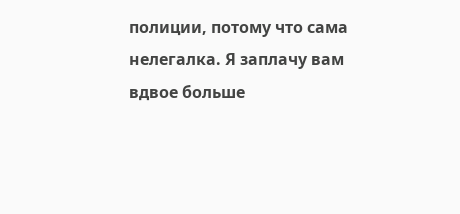полиции, потому что сама нелегалка. Я заплачу вам вдвое больше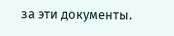за эти документы.